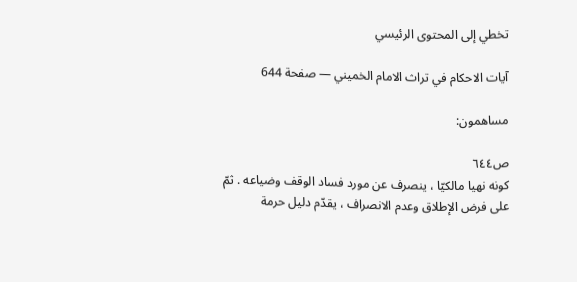تخطي إلى المحتوى الرئيسي

آيات الاحكام في تراث الامام الخميني — صفحة 644

مساهمون:

ص٦٤٤
كونه نهيا مالكيّا ، ينصرف عن مورد فساد الوقف وضياعه . ثمّ على فرض الإطلاق وعدم الانصراف ، يقدّم دليل حرمة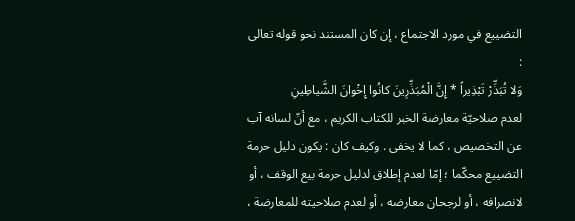التضييع في مورد الاجتماع ، إن كان المستند نحو قوله تعالى :
وَلا تُبَذِّرْ تَبْذِيراً * إِنَّ الْمُبَذِّرِينَ كانُوا إِخْوانَ الشَّياطِينِ
لعدم صلاحيّة معارضة الخبر للكتاب الكريم ، مع أنّ لسانه آب عن التخصيص ، كما لا يخفى . وكيف كان : يكون دليل حرمة التضييع محكّما ؛ إمّا لعدم إطلاق لدليل حرمة بيع الوقف ، أو لانصرافه ، أو لرجحان معارضه ، أو لعدم صلاحيته للمعارضة ،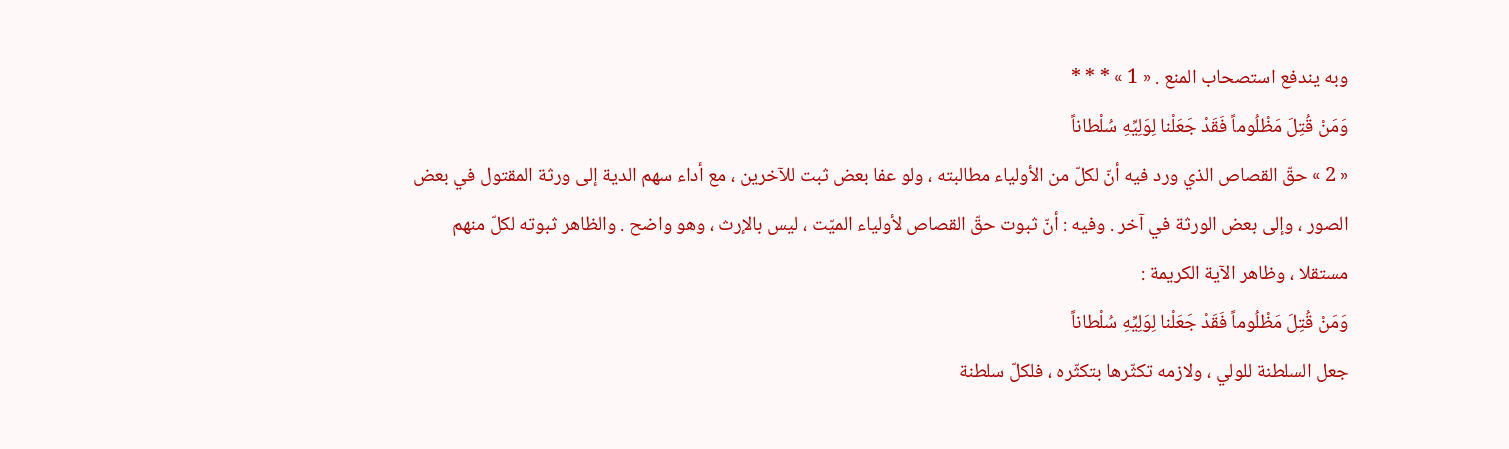وبه يندفع استصحاب المنع . « 1 » * * *
وَمَنْ قُتِلَ مَظْلُوماً فَقَدْ جَعَلْنا لِوَلِيِّهِ سُلْطاناً
« 2 » حقّ القصاص الذي ورد فيه أنّ لكلّ من الأولياء مطالبته ، ولو عفا بعض ثبت للآخرين ، مع أداء سهم الدية إلى ورثة المقتول في بعض الصور ، وإلى بعض الورثة في آخر . وفيه : أنّ ثبوت حقّ القصاص لأولياء الميّت ، ليس بالإرث ، وهو واضح . والظاهر ثبوته لكلّ منهم مستقلا ، وظاهر الآية الكريمة :
وَمَنْ قُتِلَ مَظْلُوماً فَقَدْ جَعَلْنا لِوَلِيِّهِ سُلْطاناً
جعل السلطنة للولي ، ولازمه تكثّرها بتكثّره ، فلكلّ سلطنة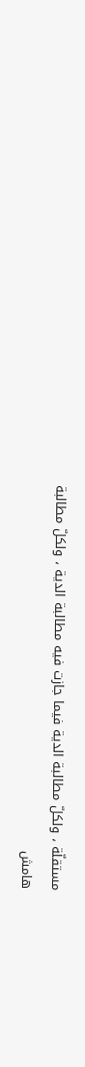مستقلّة ، ولكلّ مطالبة الدية فيما جازت فيه مطالبة الدية ، ولكلّ مطالبة
هامش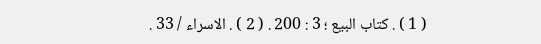( 1 ) . كتاب البيع ؛ 3 : 200 . ( 2 ) . الاسراء / 33 .